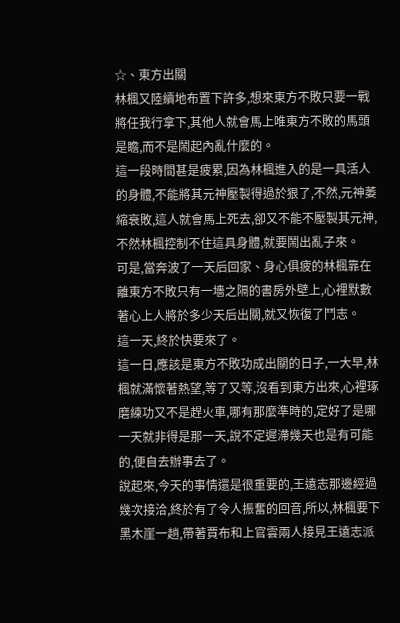☆、東方出關
林楓又陸續地布置下許多,想來東方不敗只要一戰將任我行拿下,其他人就會馬上唯東方不敗的馬頭是瞻,而不是鬧起內亂什麼的。
這一段時間甚是疲累,因為林楓進入的是一具活人的身體,不能將其元神壓製得過於狠了,不然,元神萎縮衰敗,這人就會馬上死去,卻又不能不壓製其元神,不然林楓控制不住這具身體,就要鬧出亂子來。
可是,當奔波了一天后回家、身心俱疲的林楓靠在離東方不敗只有一墻之隔的書房外壁上,心裡默數著心上人將於多少天后出關,就又恢復了鬥志。
這一天,終於快要來了。
這一日,應該是東方不敗功成出關的日子,一大早,林楓就滿懷著熱望,等了又等,沒看到東方出來,心裡琢磨練功又不是趕火車,哪有那麼準時的,定好了是哪一天就非得是那一天,說不定遲滯幾天也是有可能的,便自去辦事去了。
說起來,今天的事情還是很重要的,王遠志那邊經過幾次接洽,終於有了令人振奮的回音,所以,林楓要下黑木崖一趟,帶著賈布和上官雲兩人接見王遠志派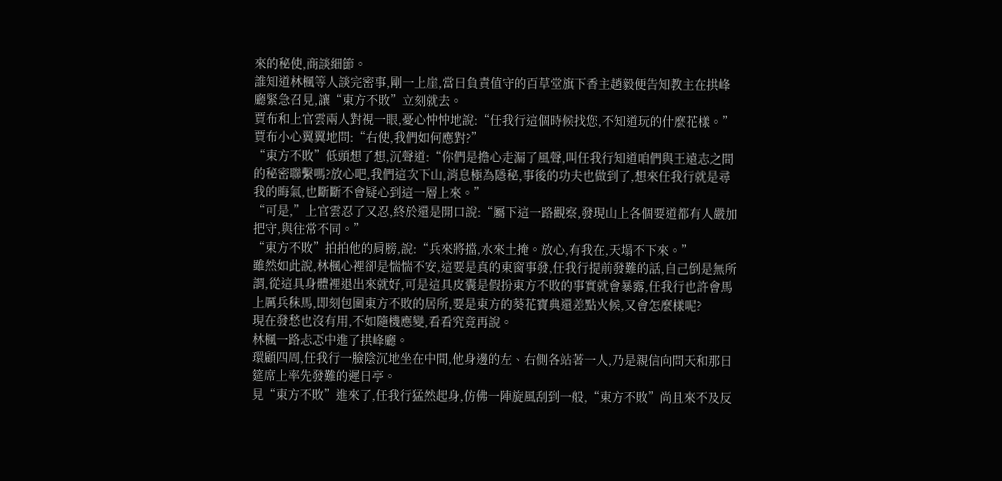來的秘使,商談細節。
誰知道林楓等人談完密事,剛一上崖,當日負責值守的百草堂旗下香主趙毅便告知教主在拱峰廳緊急召見,讓“東方不敗”立刻就去。
賈布和上官雲兩人對視一眼,憂心忡忡地說:“任我行這個時候找您,不知道玩的什麼花樣。”
賈布小心翼翼地問:“右使,我們如何應對?”
“東方不敗”低頭想了想,沉聲道:“你們是擔心走漏了風聲,叫任我行知道咱們與王遠志之間的秘密聯繫嗎?放心吧,我們這次下山,消息極為隱秘,事後的功夫也做到了,想來任我行就是尋我的晦氣,也斷斷不會疑心到這一層上來。”
“可是,”上官雲忍了又忍,終於還是開口說:“屬下這一路觀察,發現山上各個要道都有人嚴加把守,與往常不同。”
“東方不敗”拍拍他的肩膀,說:“兵來將擋,水來土掩。放心,有我在,天塌不下來。”
雖然如此說,林楓心裡卻是惴惴不安,這要是真的東窗事發,任我行提前發難的話,自己倒是無所謂,從這具身體裡退出來就好,可是這具皮囊是假扮東方不敗的事實就會暴露,任我行也許會馬上厲兵秣馬,即刻包圍東方不敗的居所,要是東方的葵花寶典還差點火候,又會怎麼樣呢?
現在發愁也沒有用,不如隨機應變,看看究竟再說。
林楓一路忐忑中進了拱峰廳。
環顧四周,任我行一臉陰沉地坐在中間,他身邊的左、右側各站著一人,乃是親信向問天和那日筵席上率先發難的遲日亭。
見“東方不敗”進來了,任我行猛然起身,仿佛一陣旋風刮到一般,“東方不敗”尚且來不及反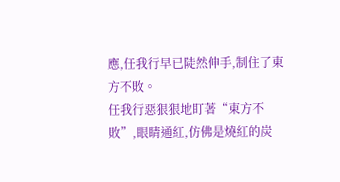應,任我行早已陡然伸手,制住了東方不敗。
任我行惡狠狠地盯著“東方不敗”,眼睛通紅,仿佛是燒紅的炭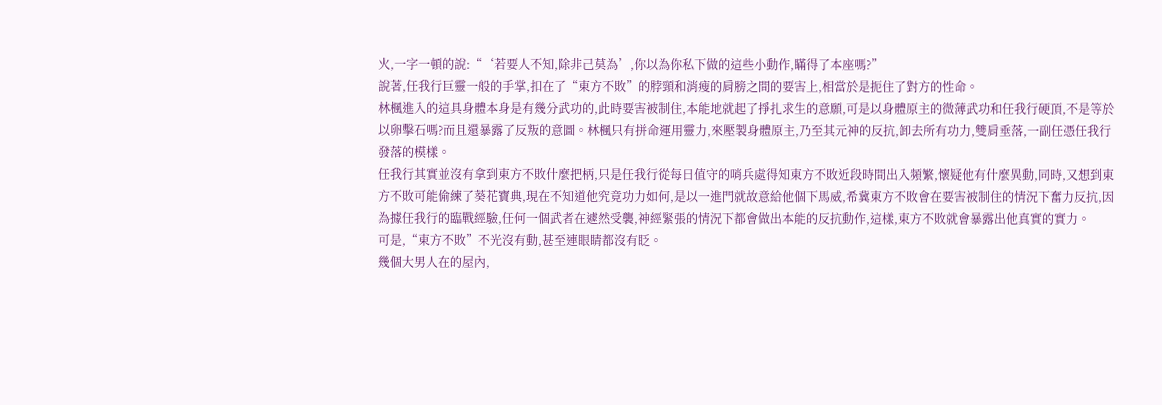火,一字一頓的說:“‘若要人不知,除非己莫為’,你以為你私下做的這些小動作,瞞得了本座嗎?”
說著,任我行巨靈一般的手掌,扣在了“東方不敗”的脖頸和消瘦的肩膀之間的要害上,相當於是扼住了對方的性命。
林楓進入的這具身體本身是有幾分武功的,此時要害被制住,本能地就起了掙扎求生的意願,可是以身體原主的微薄武功和任我行硬頂,不是等於以卵擊石嗎?而且還暴露了反叛的意圖。林楓只有拼命運用靈力,來壓製身體原主,乃至其元神的反抗,卸去所有功力,雙肩垂落,一副任憑任我行發落的模樣。
任我行其實並沒有拿到東方不敗什麼把柄,只是任我行從每日值守的哨兵處得知東方不敗近段時間出入頻繁,懷疑他有什麼異動,同時,又想到東方不敗可能偷練了葵花寶典,現在不知道他究竟功力如何,是以一進門就故意給他個下馬威,希冀東方不敗會在要害被制住的情況下奮力反抗,因為據任我行的臨戰經驗,任何一個武者在遽然受襲,神經緊張的情況下都會做出本能的反抗動作,這樣,東方不敗就會暴露出他真實的實力。
可是,“東方不敗”不光沒有動,甚至連眼睛都沒有眨。
幾個大男人在的屋內,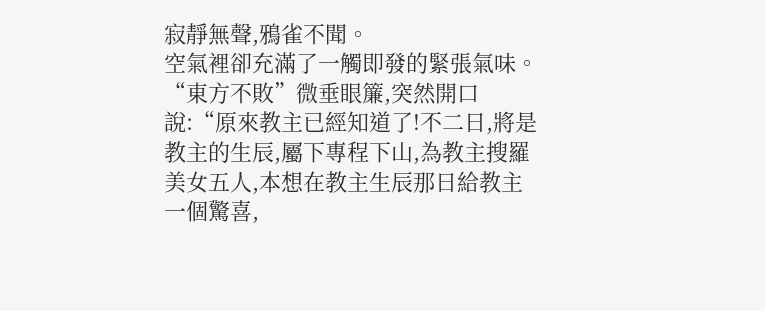寂靜無聲,鴉雀不聞。
空氣裡卻充滿了一觸即發的緊張氣味。
“東方不敗”微垂眼簾,突然開口說:“原來教主已經知道了!不二日,將是教主的生辰,屬下專程下山,為教主搜羅美女五人,本想在教主生辰那日給教主一個驚喜,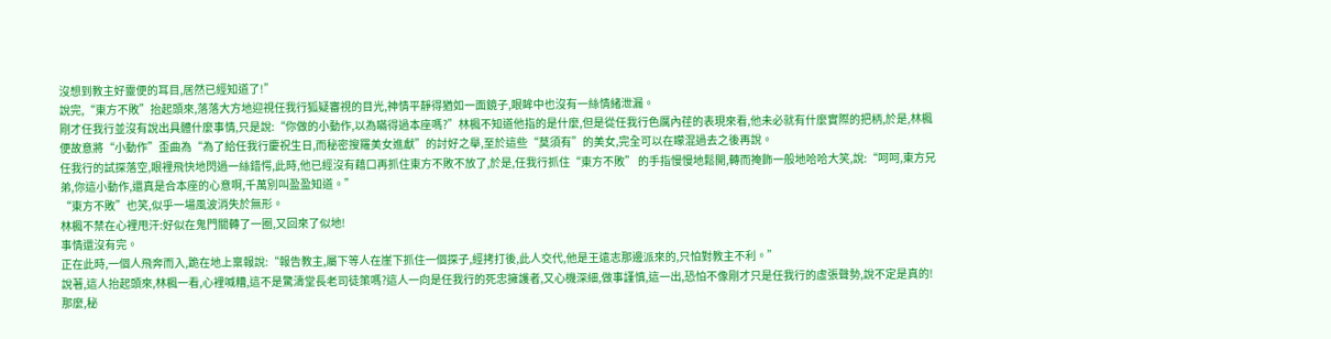沒想到教主好靈便的耳目,居然已經知道了!”
說完,“東方不敗”抬起頭來,落落大方地迎視任我行狐疑審視的目光,神情平靜得猶如一面鏡子,眼眸中也沒有一絲情緒泄漏。
剛才任我行並沒有說出具體什麼事情,只是說:“你做的小動作,以為瞞得過本座嗎?”林楓不知道他指的是什麼,但是從任我行色厲內荏的表現來看,他未必就有什麼實際的把柄,於是,林楓便故意將“小動作”歪曲為“為了給任我行慶祝生日,而秘密搜羅美女進獻”的討好之舉,至於這些“莫須有”的美女,完全可以在矇混過去之後再說。
任我行的試探落空,眼裡飛快地閃過一絲錯愕,此時,他已經沒有藉口再抓住東方不敗不放了,於是,任我行抓住“東方不敗” 的手指慢慢地鬆開,轉而掩飾一般地哈哈大笑,說:“呵呵,東方兄弟,你這小動作,還真是合本座的心意啊,千萬別叫盈盈知道。”
“東方不敗”也笑,似乎一場風波消失於無形。
林楓不禁在心裡甩汗:好似在鬼門關轉了一圈,又回來了似地!
事情還沒有完。
正在此時,一個人飛奔而入,跪在地上稟報說:“報告教主,屬下等人在崖下抓住一個探子,經拷打後,此人交代,他是王遠志那邊派來的,只怕對教主不利。”
說著,這人抬起頭來,林楓一看,心裡喊糟,這不是驚濤堂長老司徒策嗎?這人一向是任我行的死忠擁護者,又心機深細,做事謹慎,這一出,恐怕不像剛才只是任我行的虛張聲勢,說不定是真的!那麼,秘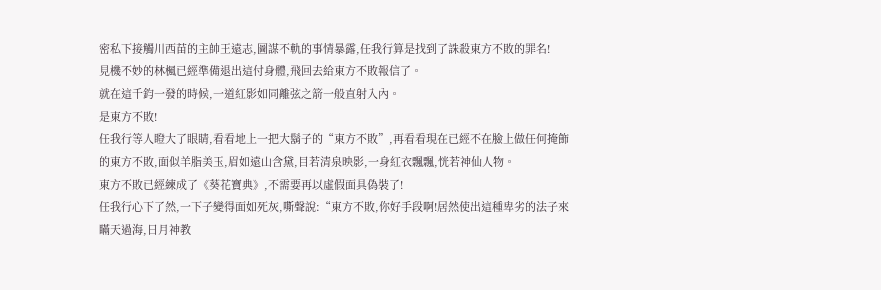密私下接觸川西苗的主帥王遠志,圖謀不軌的事情暴露,任我行算是找到了誅殺東方不敗的罪名!
見機不妙的林楓已經準備退出這付身體,飛回去給東方不敗報信了。
就在這千鈞一發的時候,一道紅影如同離弦之箭一般直射入內。
是東方不敗!
任我行等人瞪大了眼睛,看看地上一把大鬍子的“東方不敗”,再看看現在已經不在臉上做任何掩飾的東方不敗,面似羊脂美玉,眉如遠山含黛,目若清泉映影,一身紅衣飄飄,恍若神仙人物。
東方不敗已經練成了《葵花寶典》,不需要再以虛假面具偽裝了!
任我行心下了然,一下子變得面如死灰,嘶聲說:“東方不敗,你好手段啊!居然使出這種卑劣的法子來瞞天過海,日月神教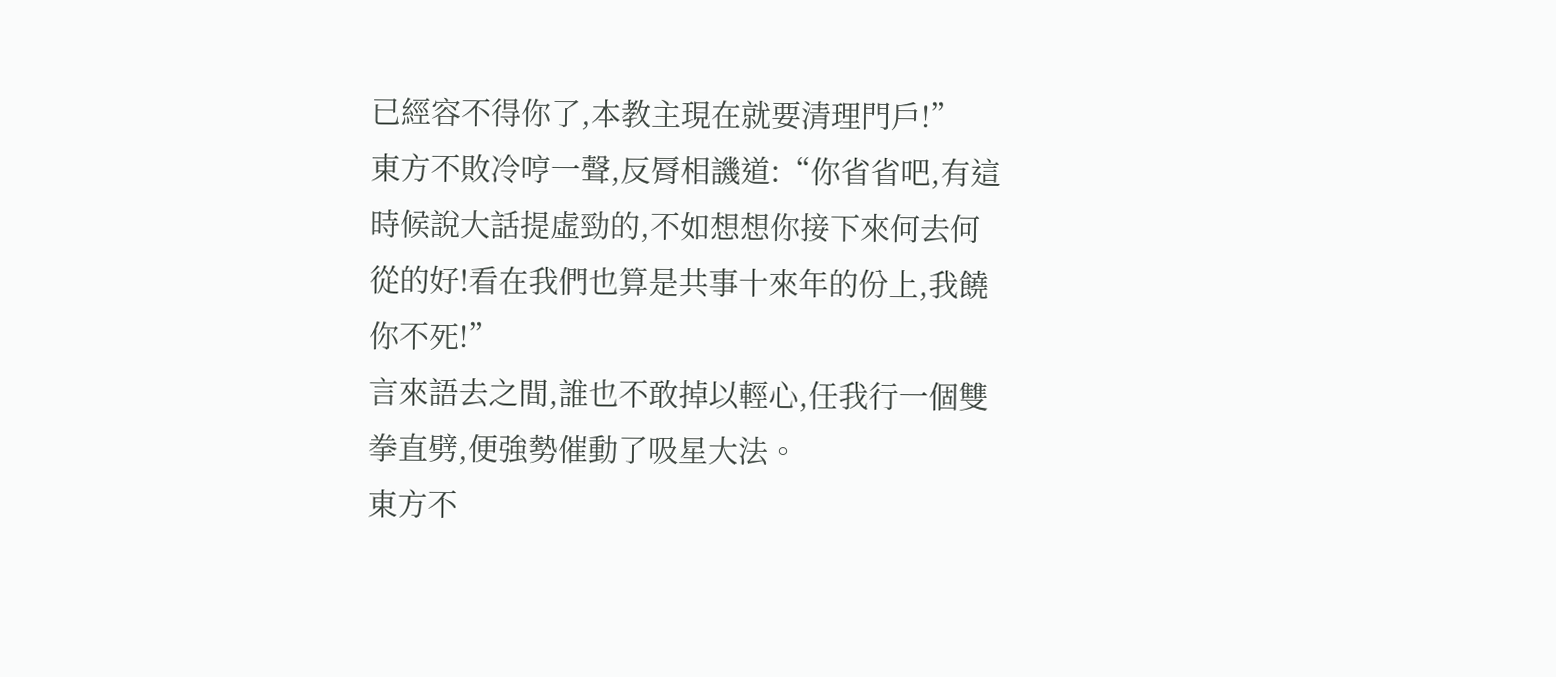已經容不得你了,本教主現在就要清理門戶!”
東方不敗冷哼一聲,反脣相譏道:“你省省吧,有這時候說大話提虛勁的,不如想想你接下來何去何從的好!看在我們也算是共事十來年的份上,我饒你不死!”
言來語去之間,誰也不敢掉以輕心,任我行一個雙拳直劈,便強勢催動了吸星大法。
東方不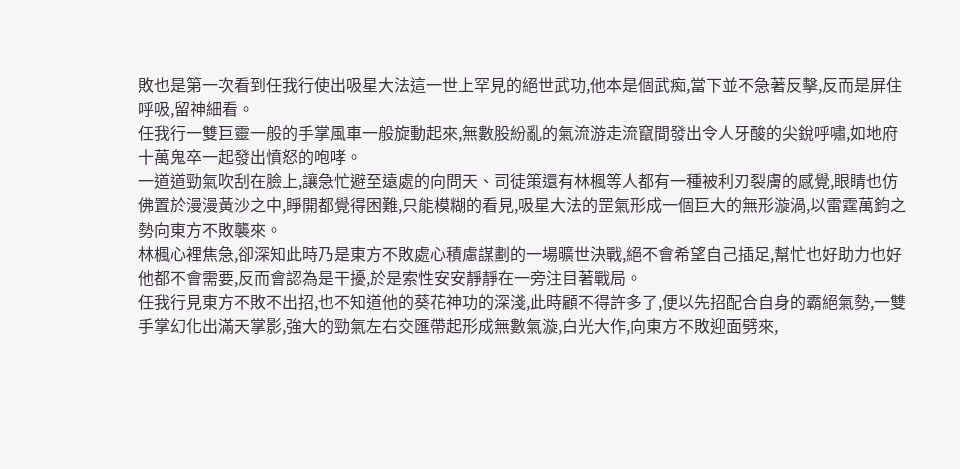敗也是第一次看到任我行使出吸星大法這一世上罕見的絕世武功,他本是個武痴,當下並不急著反擊,反而是屏住呼吸,留神細看。
任我行一雙巨靈一般的手掌風車一般旋動起來,無數股紛亂的氣流游走流竄間發出令人牙酸的尖銳呼嘯,如地府十萬鬼卒一起發出憤怒的咆哮。
一道道勁氣吹刮在臉上,讓急忙避至遠處的向問天、司徒策還有林楓等人都有一種被利刃裂膚的感覺,眼睛也仿佛置於漫漫黃沙之中,睜開都覺得困難,只能模糊的看見,吸星大法的罡氣形成一個巨大的無形漩渦,以雷霆萬鈞之勢向東方不敗襲來。
林楓心裡焦急,卻深知此時乃是東方不敗處心積慮謀劃的一場曠世決戰,絕不會希望自己插足,幫忙也好助力也好他都不會需要,反而會認為是干擾,於是索性安安靜靜在一旁注目著戰局。
任我行見東方不敗不出招,也不知道他的葵花神功的深淺,此時顧不得許多了,便以先招配合自身的霸絕氣勢,一雙手掌幻化出滿天掌影,強大的勁氣左右交匯帶起形成無數氣漩,白光大作,向東方不敗迎面劈來,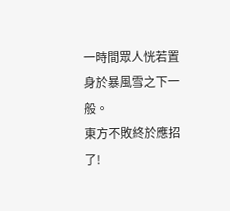一時間眾人恍若置身於暴風雪之下一般。
東方不敗終於應招了!